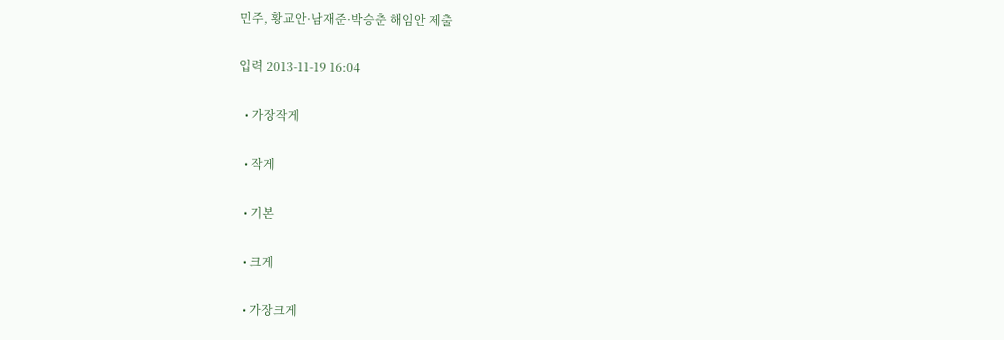민주, 황교안·남재준·박승춘 해임안 제출

입력 2013-11-19 16:04

  • 가장작게

  • 작게

  • 기본

  • 크게

  • 가장크게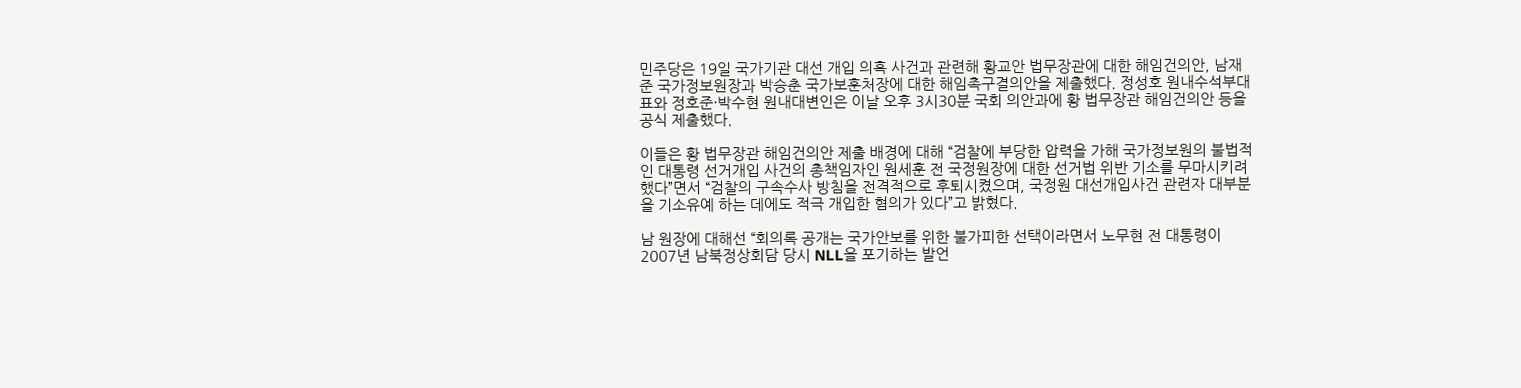민주당은 19일 국가기관 대선 개입 의혹 사건과 관련해 황교안 법무장관에 대한 해임건의안, 남재준 국가정보원장과 박승춘 국가보훈처장에 대한 해임촉구결의안을 제출했다. 정성호 원내수석부대표와 정호준·박수현 원내대변인은 이날 오후 3시30분 국회 의안과에 황 법무장관 해임건의안 등을 공식 제출했다.

이들은 황 법무장관 해임건의안 제출 배경에 대해 “검찰에 부당한 압력을 가해 국가정보원의 불법적인 대통령 선거개입 사건의 총책임자인 원세훈 전 국정원장에 대한 선거법 위반 기소를 무마시키려 했다”면서 “검찰의 구속수사 방침을 전격적으로 후퇴시켰으며, 국정원 대선개입사건 관련자 대부분을 기소유예 하는 데에도 적극 개입한 혐의가 있다”고 밝혔다.

남 원장에 대해선 “회의록 공개는 국가안보를 위한 불가피한 선택이라면서 노무현 전 대통령이 2007년 남북정상회담 당시 NLL을 포기하는 발언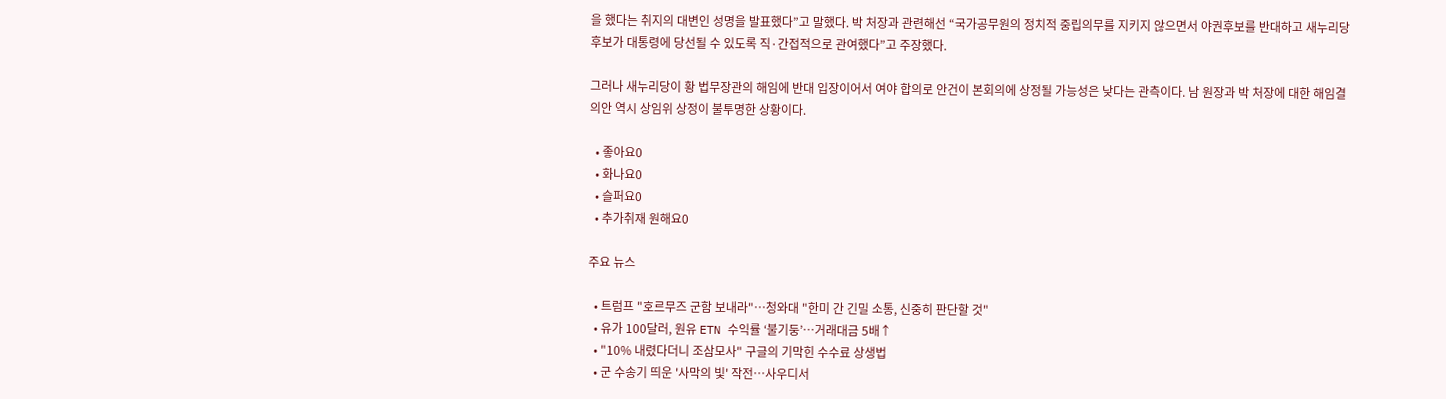을 했다는 취지의 대변인 성명을 발표했다”고 말했다. 박 처장과 관련해선 “국가공무원의 정치적 중립의무를 지키지 않으면서 야권후보를 반대하고 새누리당 후보가 대통령에 당선될 수 있도록 직·간접적으로 관여했다”고 주장했다.

그러나 새누리당이 황 법무장관의 해임에 반대 입장이어서 여야 합의로 안건이 본회의에 상정될 가능성은 낮다는 관측이다. 남 원장과 박 처장에 대한 해임결의안 역시 상임위 상정이 불투명한 상황이다.

  • 좋아요0
  • 화나요0
  • 슬퍼요0
  • 추가취재 원해요0

주요 뉴스

  • 트럼프 "호르무즈 군함 보내라"…청와대 "한미 간 긴밀 소통, 신중히 판단할 것"
  • 유가 100달러, 원유 ETN 수익률 ‘불기둥’⋯거래대금 5배↑
  • "10% 내렸다더니 조삼모사" 구글의 기막힌 수수료 상생법
  • 군 수송기 띄운 '사막의 빛' 작전⋯사우디서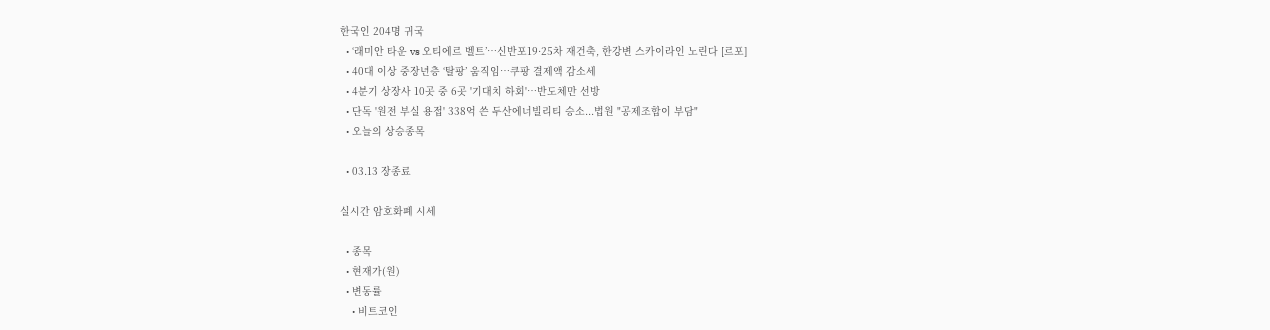한국인 204명 귀국
  • ‘래미안 타운 vs 오티에르 벨트’⋯신반포19·25차 재건축, 한강변 스카이라인 노린다 [르포]
  • 40대 이상 중장년층 ‘탈팡’ 움직임…쿠팡 결제액 감소세
  • 4분기 상장사 10곳 중 6곳 '기대치 하회'…반도체만 선방
  • 단독 '원전 부실 용접' 338억 쓴 두산에너빌리티 승소...법원 "공제조합이 부담"
  • 오늘의 상승종목

  • 03.13 장종료

실시간 암호화폐 시세

  • 종목
  • 현재가(원)
  • 변동률
    • 비트코인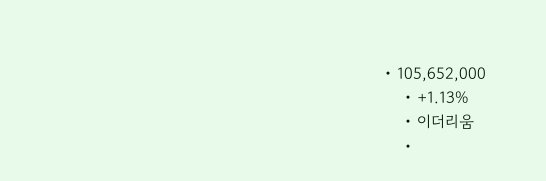• 105,652,000
    • +1.13%
    • 이더리움
    •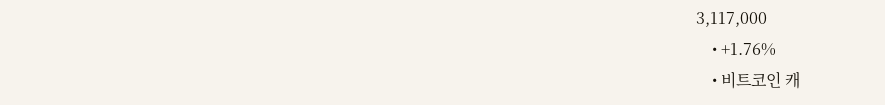3,117,000
    • +1.76%
    • 비트코인 캐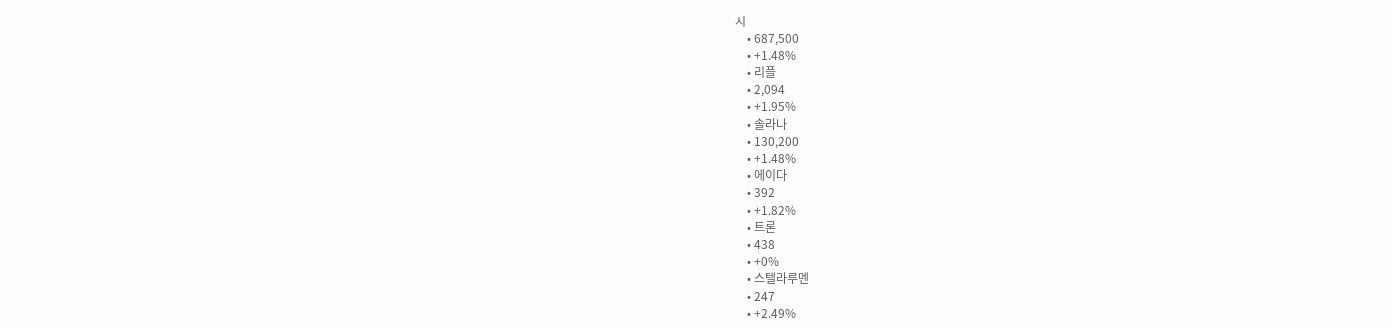시
    • 687,500
    • +1.48%
    • 리플
    • 2,094
    • +1.95%
    • 솔라나
    • 130,200
    • +1.48%
    • 에이다
    • 392
    • +1.82%
    • 트론
    • 438
    • +0%
    • 스텔라루멘
    • 247
    • +2.49%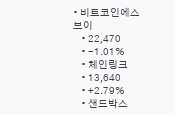• 비트코인에스브이
    • 22,470
    • -1.01%
    • 체인링크
    • 13,640
    • +2.79%
    • 샌드박스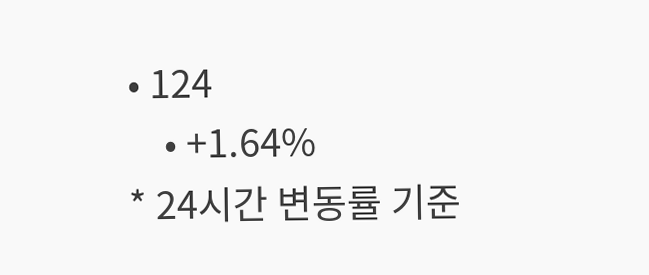• 124
    • +1.64%
* 24시간 변동률 기준